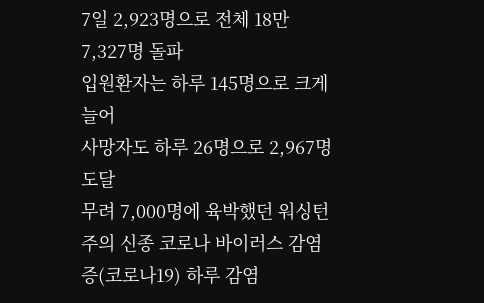7일 2,923명으로 전체 18만 7,327명 돌파
입원환자는 하루 145명으로 크게 늘어
사망자도 하루 26명으로 2,967명 도달
무려 7,000명에 육박했던 워싱턴주의 신종 코로나 바이러스 감염증(코로나19) 하루 감염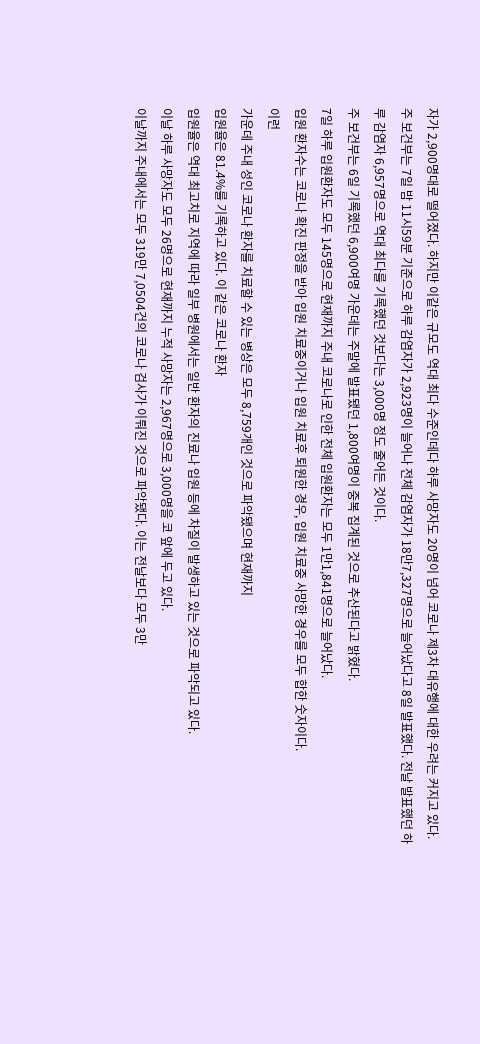자가 2,900명대로 떨어졌다. 하지만 이같은 규모도 역대 최다 수준인데다 하루 사망자도 20명이 넘어 코로나 제3차 대유행에 대한 우려는 커지고 있다.
주 보건부는 7일 밤 11시59분 기준으로 하루 감염자가 2,923명이 늘어나 전체 감염자가 18만7,327명으로 늘어났다고 8일 발표했다. 전날 발표했던 하루 감염자 6,957명으로 역대 최다를 기록했던 것보다는 3,000명 정도 줄어든 것이다.
주 보건부는 6일 기록했던 6,900여명 가운데는 주말에 발표됐던 1,800여명이 중복 집계된 것으로 추산된다고 밝혔다.
7일 하루 입원환자도 모두 145명으로 현재까지 주내 코로나로 인한 전체 입원환자는 모두 1만1,841명으로 늘어났다.
입원 환자수는 코로나 확진 판정을 받아 입원 치료중이거나 입원 치료후 퇴원한 경우, 입원 치료중 사망한 경우를 모두 합한 숫자이다.
이런
가운데 주내 성인 코로나 환자를 치료할 수 있는 병상은 모두 8,759개인 것으로 파악됐으며 현재까지
입원율은 81.4%를 기록하고 있다. 이 같은 코로나 환자
입원율은 역대 최고치로 지역에 따라 일부 병원에서는 일반 환자의 진료나 입원 등에 차질이 발생하고 있는 것으로 파악되고 있다.
이날 하루 사망자도 모두 26명으로 현재까지 누적 사망자는 2,967명으로 3,000명을 코 앞에 두고 있다.
이날까지 주내에서는 모두 319만 7,0504건의 코로나 검사가 이뤄진 것으로 파악됐다. 이는 전날보다 모두 3만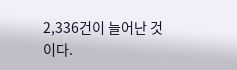2,336건이 늘어난 것이다.